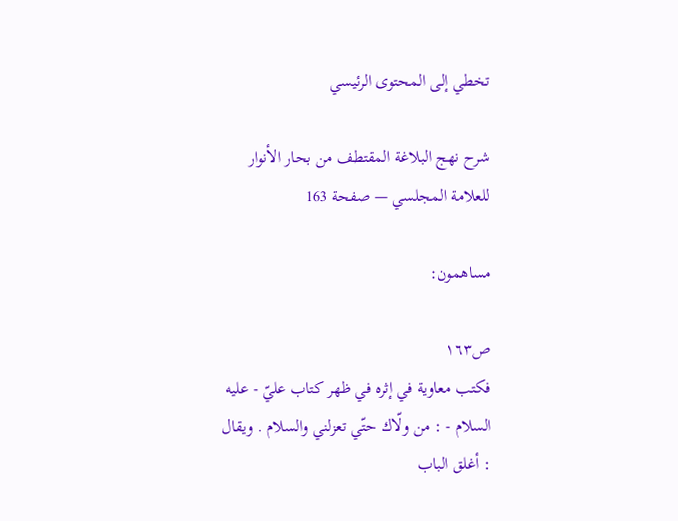تخطي إلى المحتوى الرئيسي

شرح نهج البلاغة المقتطف من بحار الأنوار للعلامة المجلسي — صفحة 163

مساهمون:

ص١٦٣
فكتب معاوية في إثره في ظهر كتاب عليّ - عليه السلام - : من ولّاك حتّي تعزلني والسلام . ويقال : أغلق الباب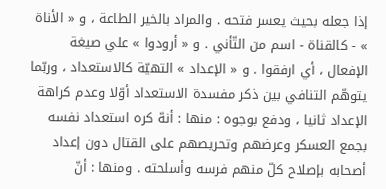إذا جعله بحيث يعسر فتحه . والمراد بالخير الطاعة ، و « الأناة » - كالقناة - اسم من التّأني . و « أرودوا » علي صيغة الإفعال ، أي ارفقوا . و « الإعداد » التهيّة كالاستعداد ، وربّما يتوهّم التنافي بين ذكر مفسدة الاستعداد أوّلا وعدم كراهة الإعداد ثانيا ، ودفع بوجوه : منها : أنهّ كره استعداد نفسه بجمع العسكر وعرضهم وتحريصهم على القتال دون إعداد أصحابه بإصلاح كلّ منهم فرسه وأسلحته . ومنها : أنّ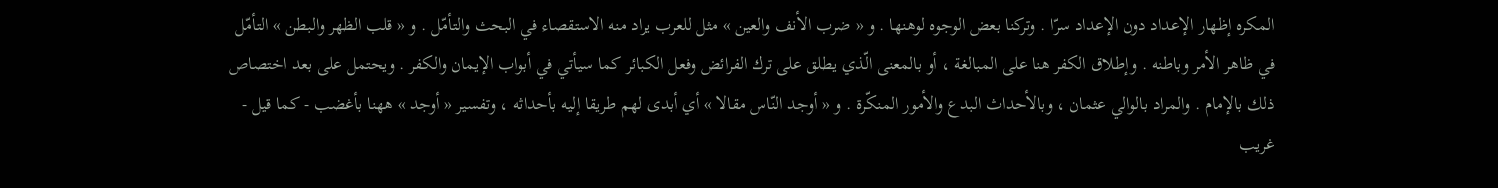المكره إظهار الإعداد دون الإعداد سرّا . وتركنا بعض الوجوه لوهنها . و « ضرب الأنف والعين » مثل للعرب يراد منه الاستقصاء في البحث والتأمّل . و « قلب الظهر والبطن » التأمّل في ظاهر الأمر وباطنه . وإطلاق الكفر هنا على المبالغة ، أو بالمعنى الّذي يطلق على ترك الفرائض وفعل الكبائر كما سيأتي في أبواب الإيمان والكفر . ويحتمل على بعد اختصاص ذلك بالإمام . والمراد بالوالي عثمان ، وبالأحداث البدع والأمور المنكّرة . و « أوجد النّاس مقالا » أي أبدى لهم طريقا إليه بأحداثه ، وتفسير « أوجد » ههنا بأغضب - كما قيل - غريب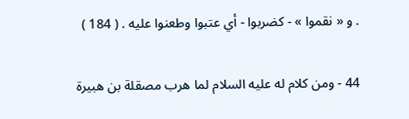. و « نقموا » - كضربوا - أي عتبوا وطعنوا عليه . ( 184 )

44 - ومن كلام له عليه السلام لما هرب مصقلة بن هبيرة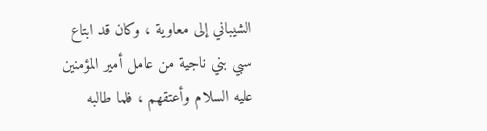الشيباني إلى معاوية ، وكان قد ابتاع سبي بني ناجية من عامل أمير المؤمنين عليه السلام وأعتقهم ، فلما طالبه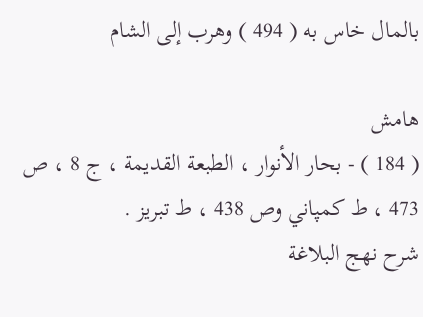بالمال خاس به ( 494 ) وهرب إلى الشام

هامش
( 184 ) - بحار الأنوار ، الطبعة القديمة ، ج 8 ، ص 473 ، ط كمپاني وص 438 ، ط تبريز .
شرح نهج البلاغة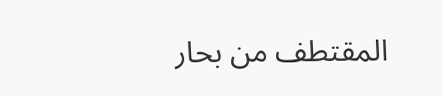المقتطف من بحار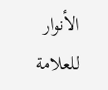الأنوار للعلامة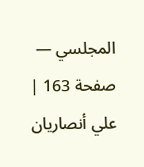المجلسي — صفحة 163 | علي أنصاريان